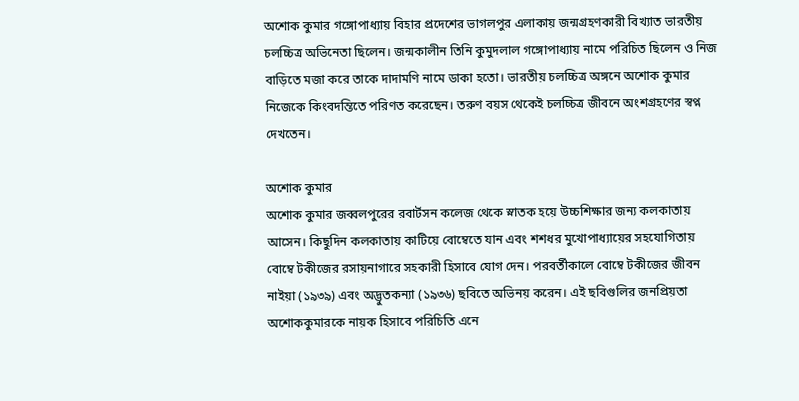অশোক কুমার গঙ্গোপাধ্যায় বিহার প্রদেশের ভাগলপুর এলাকায় জন্মগ্রহণকারী বিখ্যাত ভারতীয় চলচ্চিত্র অভিনেতা ছিলেন। জন্মকালীন তিনি কুমুদলাল গঙ্গোপাধ্যায় নামে পরিচিত ছিলেন ও নিজ বাড়িতে মজা করে তাকে দাদামণি নামে ডাকা হতো। ভারতীয় চলচ্চিত্র অঙ্গনে অশোক কুমার নিজেকে কিংবদন্তিতে পরিণত করেছেন। তরুণ বয়স থেকেই চলচ্চিত্র জীবনে অংশগ্রহণের স্বপ্ন দেখতেন।

অশোক কুমার
অশোক কুমার জব্বলপুরের রবার্টসন কলেজ থেকে স্নাতক হয়ে উচ্চশিক্ষার জন্য কলকাতায় আসেন। কিছুদিন কলকাতায় কাটিয়ে বোম্বেতে যান এবং শশধর মুখোপাধ্যায়ের সহযোগিতায় বোম্বে টকীজের রসায়নাগারে সহকারী হিসাবে যোগ দেন। পরবর্তীকালে বোম্বে টকীজের জীবন নাইয়া (১৯৩৯) এবং অদ্ভুতকন্যা (১৯৩৬) ছবিতে অভিনয় করেন। এই ছবিগুলির জনপ্রিয়তা অশোককুমারকে নায়ক হিসাবে পরিচিতি এনে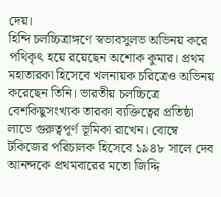দেয়।
হিন্দি চলচ্চিত্রাঙ্গণে স্বভাবসুলভ অভিনয় করে পথিকৃৎ হয়ে রয়েছেন অশোক কুমার। প্রথম মহাতারকা হিসেবে খলনায়ক চরিত্রেও অভিনয় করেছেন তিনি। ভারতীয় চলচ্চিত্রে বেশকিছুসংখ্যক তারকা ব্যক্তিত্বের প্রতিষ্ঠা লাভে গুরুত্বপূর্ণ ভূমিকা রাখেন। বোম্বে টকিজের পরিচালক হিসেবে ১৯৪৮ সালে দেব আনন্দকে প্রথমবারের মতো জিদ্দি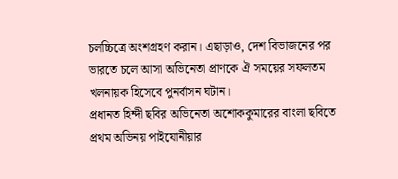চলচ্চিত্রে অংশগ্রহণ করান। এছাড়াও, দেশ বিভাজনের পর ভারতে চলে আসা অভিনেতা প্রাণকে ঐ সময়ের সফলতম খলনায়ক হিসেবে পুনর্বাসন ঘটান।
প্রধানত হিন্দী ছবির অভিনেতা অশোককুমারের বাংলা ছবিতে প্রথম অভিনয় পাইযোনীয়ার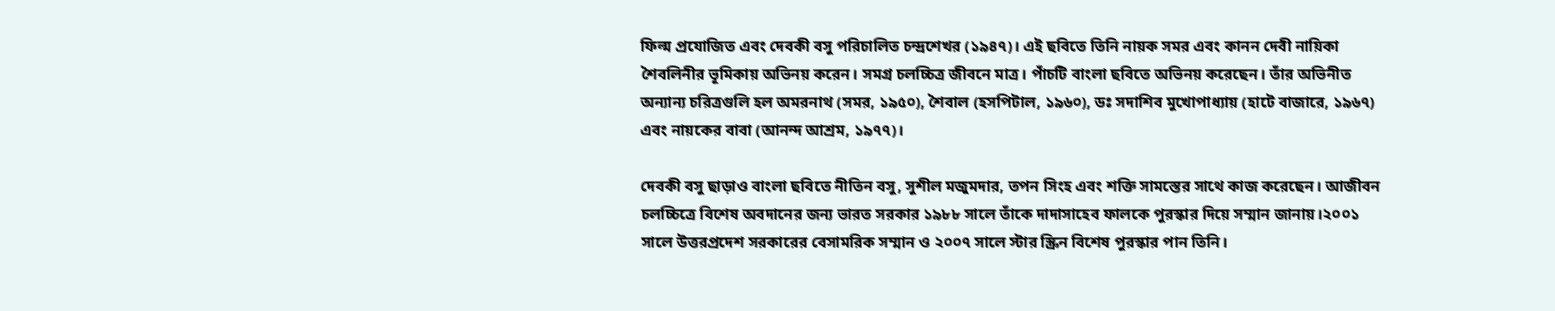ফিল্ম প্রযোজিত এবং দেবকী বসু পরিচালিত চন্দ্রশেখর (১৯৪৭)। এই ছবিতে তিনি নায়ক সমর এবং কানন দেবী নায়িকা শৈবলিনীর ভূমিকায় অভিনয় করেন। সমগ্র চলচ্চিত্র জীবনে মাত্র। পাঁচটি বাংলা ছবিতে অভিনয় করেছেন। তাঁর অভিনীত অন্যান্য চরিত্রগুলি হল অমরনাথ (সমর, ১৯৫০), শৈবাল (হসপিটাল, ১৯৬০), ডঃ সদাশিব মুখোপাধ্যায় (হাটে বাজারে, ১৯৬৭) এবং নায়কের বাবা (আনন্দ আশ্রম, ১৯৭৭)।

দেবকী বসু ছাড়াও বাংলা ছবিতে নীতিন বসু, সুশীল মজুমদার, তপন সিংহ এবং শক্তি সামস্তের সাথে কাজ করেছেন। আজীবন চলচ্চিত্রে বিশেষ অবদানের জন্য ভারত সরকার ১৯৮৮ সালে তাঁকে দাদাসাহেব ফালকে পুরস্কার দিয়ে সম্মান জানায়।২০০১ সালে উত্তরপ্রদেশ সরকারের বেসামরিক সম্মান ও ২০০৭ সালে স্টার স্ক্রিন বিশেষ পুরস্কার পান তিনি।